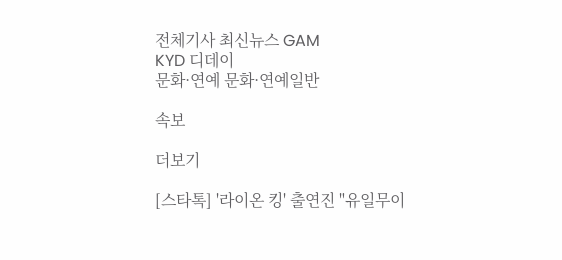전체기사 최신뉴스 GAM
KYD 디데이
문화·연예 문화·연예일반

속보

더보기

[스타톡] '라이온 킹' 출연진 "유일무이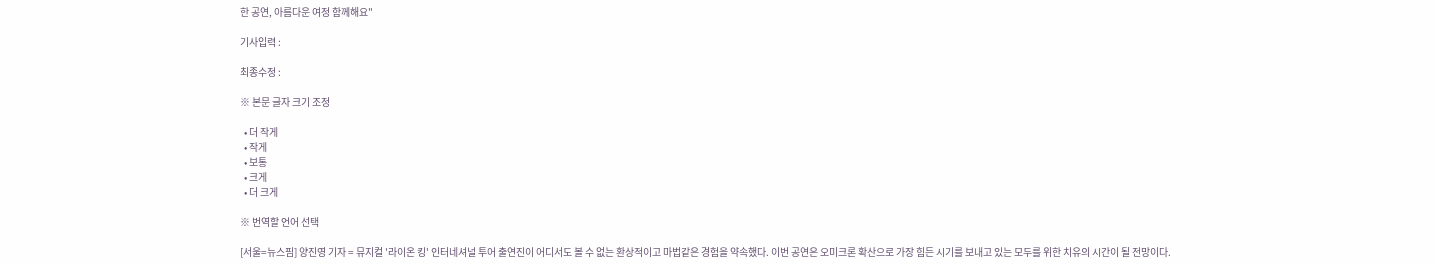한 공연, 아름다운 여정 함께해요"

기사입력 :

최종수정 :

※ 본문 글자 크기 조정

  • 더 작게
  • 작게
  • 보통
  • 크게
  • 더 크게

※ 번역할 언어 선택

[서울=뉴스핌] 양진영 기자 = 뮤지컬 '라이온 킹' 인터네셔널 투어 출연진이 어디서도 볼 수 없는 환상적이고 마법같은 경험을 약속했다. 이번 공연은 오미크론 확산으로 가장 힘든 시기를 보내고 있는 모두를 위한 치유의 시간이 될 전망이다.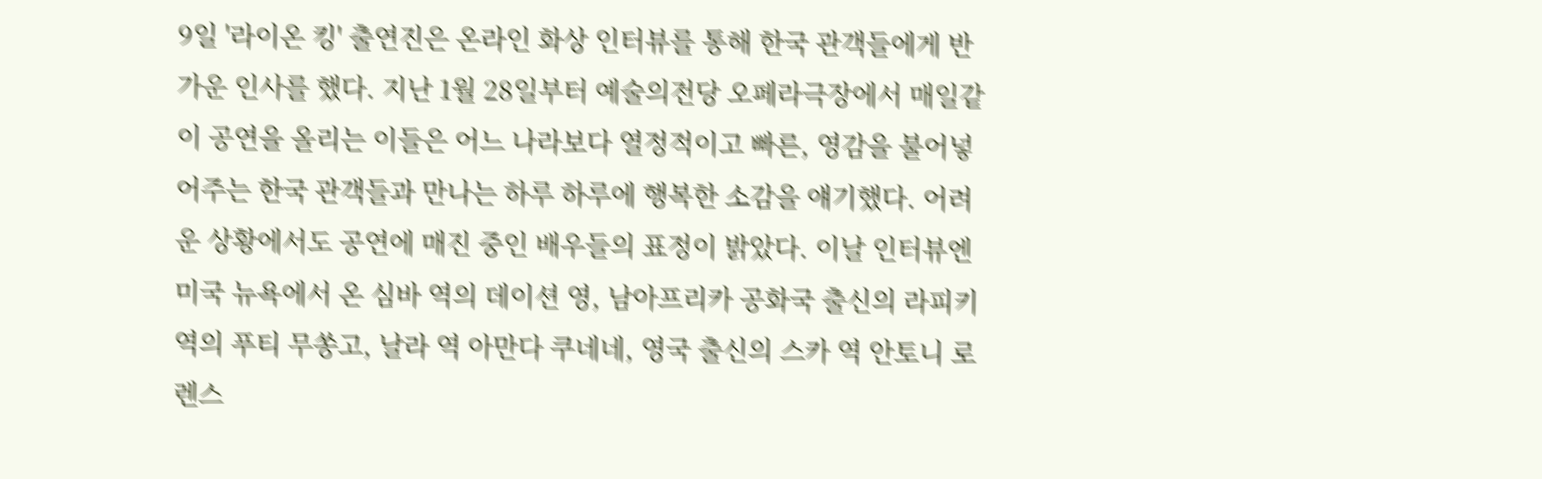9일 '라이온 킹' 출연진은 온라인 화상 인터뷰를 통해 한국 관객들에게 반가운 인사를 했다. 지난 1월 28일부터 예술의전당 오페라극장에서 매일같이 공연을 올리는 이들은 어느 나라보다 열정적이고 빠른, 영감을 불어넣어주는 한국 관객들과 만나는 하루 하루에 행복한 소감을 얘기했다. 어려운 상황에서도 공연에 매진 중인 배우들의 표정이 밝았다. 이날 인터뷰엔 미국 뉴욕에서 온 심바 역의 데이션 영, 남아프리카 공화국 출신의 라피키 역의 푸티 무쏭고, 날라 역 아만다 쿠네네, 영국 출신의 스카 역 안토니 로렌스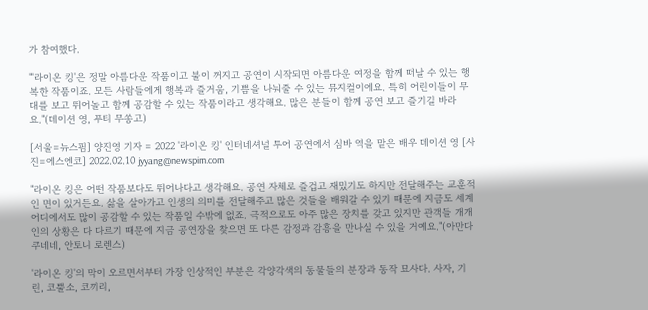가 참여했다.

"'라이온 킹'은 정말 아름다운 작품이고 불이 꺼지고 공연이 시작되면 아름다운 여정을 함께 떠날 수 있는 행복한 작품이죠. 모든 사람들에게 행복과 즐거움, 기쁨을 나눠줄 수 있는 뮤지컬이에요. 특히 어린이들이 무대를 보고 뛰어놀고 함께 공감할 수 있는 작품이라고 생각해요. 많은 분들이 함께 공연 보고 즐기길 바라요."(데이션 영, 푸티 무쏭고)

[서울=뉴스핌] 양진영 기자 = 2022 '라이온 킹' 인터네셔널 투어 공연에서 심바 역을 맡은 배우 데이션 영 [사진=에스엔코] 2022.02.10 jyyang@newspim.com

"라이온 킹은 어떤 작품보다도 뛰어나다고 생각해요. 공연 자체로 즐겁고 재밌기도 하지만 전달해주는 교훈적인 면이 있거든요. 삶을 살아가고 인생의 의미를 전달해주고 많은 것들을 배워갈 수 있기 때문에 지금도 세계 어디에서도 많이 공감할 수 있는 작품일 수밖에 없죠. 극적으로도 아주 많은 장치를 갖고 있지만 관객들 개개인의 상황은 다 다르기 때문에 지금 공연장을 찾으면 또 다른 감정과 감흥을 만나실 수 있을 거예요."(아만다 쿠네네, 안토니 로렌스)

'라이온 킹'의 막이 오르면서부터 가장 인상적인 부분은 각양각색의 동물들의 분장과 동작 묘사다. 사자, 기린, 코뿔소, 코끼리,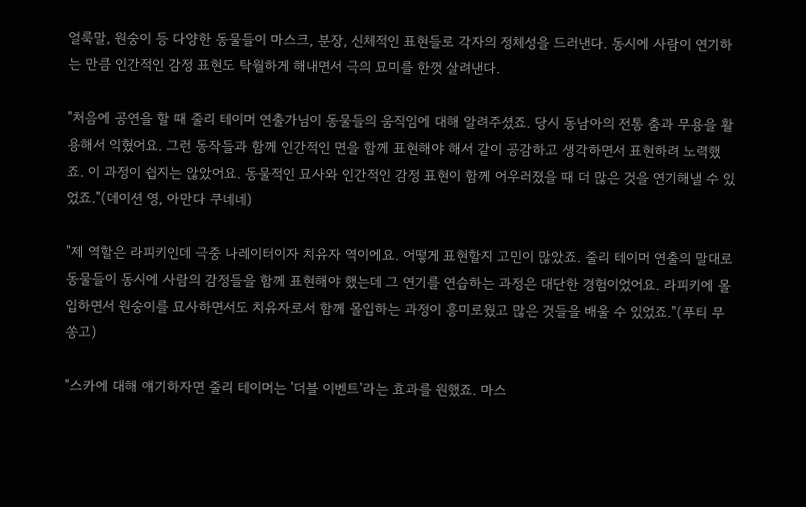얼룩말, 원숭이 등 다양한 동물들이 마스크, 분장, 신체적인 표현들로 각자의 정체성을 드러낸다. 동시에 사람이 연기하는 만큼 인간적인 감정 표현도 탁월하게 해내면서 극의 묘미를 한껏 살려낸다.

"처음에 공연을 할 때 줄리 테이머 연출가님이 동물들의 움직임에 대해 알려주셨죠. 당시 동남아의 전통 춤과 무용을 활용해서 익혔어요. 그런 동작들과 함께 인간적인 면을 함께 표현해야 해서 같이 공감하고 생각하면서 표현하려 노력했죠. 이 과정이 쉽지는 않았어요. 동물적인 묘사와 인간적인 감정 표현이 함께 어우러졌을 때 더 많은 것을 연기해낼 수 있었죠."(데이션 영, 아만다 쿠네네)

"제 역할은 라피키인데 극중 나레이터이자 치유자 역이에요. 어떻게 표현할지 고민이 많았죠. 줄리 테이머 연출의 말대로 동물들이 동시에 사람의 감정들을 함께 표현해야 했는데 그 연기를 연습하는 과정은 대단한 경험이었어요. 라피키에 몰입하면서 원숭이를 묘사하면서도 치유자로서 함께 몰입하는 과정이 흥미로웠고 많은 것들을 배울 수 있었죠."(푸티 무쏭고)

"스카에 대해 얘기하자면 줄리 테이머는 '더블 이벤트'라는 효과를 원했죠. 마스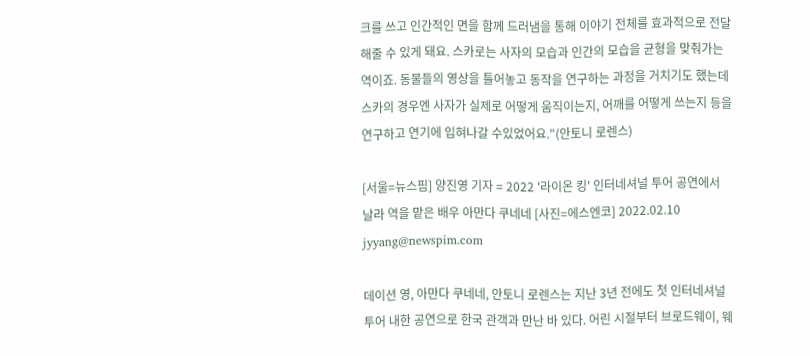크를 쓰고 인간적인 면을 함께 드러냄을 통해 이야기 전체를 효과적으로 전달해줄 수 있게 돼요. 스카로는 사자의 모습과 인간의 모습을 균형을 맞춰가는 역이죠. 동물들의 영상을 틀어놓고 동작을 연구하는 과정을 거치기도 했는데 스카의 경우엔 사자가 실제로 어떻게 움직이는지, 어깨를 어떻게 쓰는지 등을 연구하고 연기에 입혀나갈 수있었어요."(안토니 로렌스)

[서울=뉴스핌] 양진영 기자 = 2022 '라이온 킹' 인터네셔널 투어 공연에서 날라 역을 맡은 배우 아만다 쿠네네 [사진=에스엔코] 2022.02.10 jyyang@newspim.com

데이션 영, 아만다 쿠네네, 안토니 로렌스는 지난 3년 전에도 첫 인터네셔널 투어 내한 공연으로 한국 관객과 만난 바 있다. 어린 시절부터 브로드웨이, 웨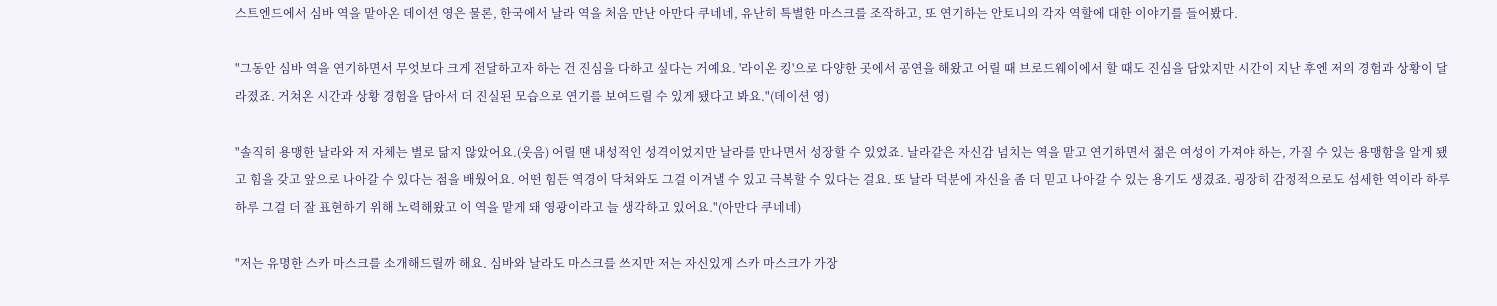스트엔드에서 심바 역을 맡아온 데이션 영은 물론, 한국에서 날라 역을 처음 만난 아만다 쿠네네, 유난히 특별한 마스크를 조작하고, 또 연기하는 안토니의 각자 역할에 대한 이야기를 들어봤다.

"그동안 심바 역을 연기하면서 무엇보다 크게 전달하고자 하는 건 진심을 다하고 싶다는 거예요. '라이온 킹'으로 다양한 곳에서 공연을 해왔고 어릴 때 브로드웨이에서 할 때도 진심을 담았지만 시간이 지난 후엔 저의 경험과 상황이 달라졌죠. 거쳐온 시간과 상황 경험을 담아서 더 진실된 모습으로 연기를 보여드릴 수 있게 됐다고 봐요."(데이션 영)

"솔직히 용맹한 날라와 저 자체는 별로 닮지 않았어요.(웃음) 어릴 땐 내성적인 성격이었지만 날라를 만나면서 성장할 수 있었죠. 날라같은 자신감 넘치는 역을 맡고 연기하면서 젊은 여성이 가져야 하는, 가질 수 있는 용맹함을 알게 됐고 힘을 갖고 앞으로 나아갈 수 있다는 점을 배웠어요. 어떤 힘든 역경이 닥쳐와도 그걸 이겨낼 수 있고 극복할 수 있다는 걸요. 또 날라 덕분에 자신을 좀 더 믿고 나아갈 수 있는 용기도 생겼죠. 굉장히 감정적으로도 섬세한 역이라 하루하루 그걸 더 잘 표현하기 위해 노력해왔고 이 역을 맡게 돼 영광이라고 늘 생각하고 있어요."(아만다 쿠네네)

"저는 유명한 스카 마스크를 소개해드릴까 해요. 심바와 날라도 마스크를 쓰지만 저는 자신있게 스카 마스크가 가장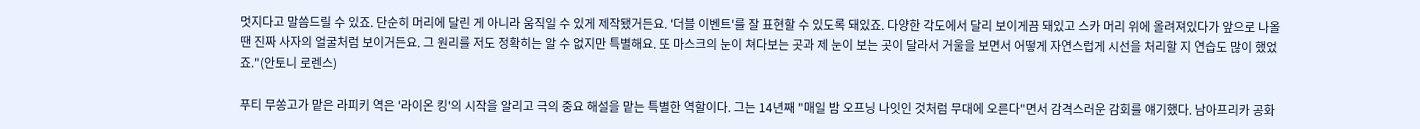멋지다고 말씀드릴 수 있죠. 단순히 머리에 달린 게 아니라 움직일 수 있게 제작됐거든요. '더블 이벤트'를 잘 표현할 수 있도록 돼있죠. 다양한 각도에서 달리 보이게끔 돼있고 스카 머리 위에 올려져있다가 앞으로 나올 땐 진짜 사자의 얼굴처럼 보이거든요. 그 원리를 저도 정확히는 알 수 없지만 특별해요. 또 마스크의 눈이 쳐다보는 곳과 제 눈이 보는 곳이 달라서 거울을 보면서 어떻게 자연스럽게 시선을 처리할 지 연습도 많이 했었죠."(안토니 로렌스)

푸티 무쏭고가 맡은 라피키 역은 '라이온 킹'의 시작을 알리고 극의 중요 해설을 맡는 특별한 역할이다. 그는 14년째 "매일 밤 오프닝 나잇인 것처럼 무대에 오른다"면서 감격스러운 감회를 얘기했다. 남아프리카 공화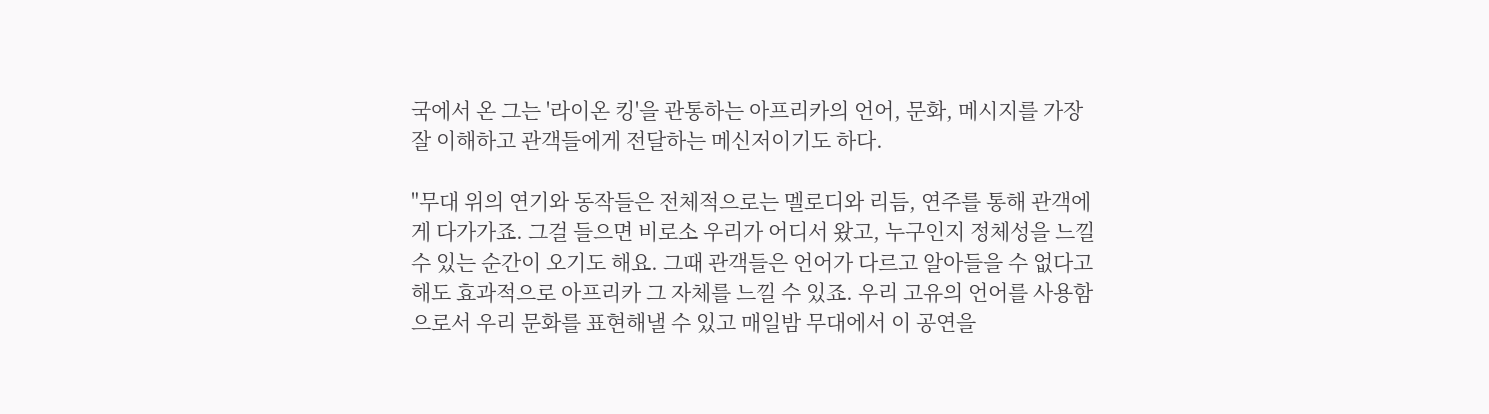국에서 온 그는 '라이온 킹'을 관통하는 아프리카의 언어, 문화, 메시지를 가장 잘 이해하고 관객들에게 전달하는 메신저이기도 하다.

"무대 위의 연기와 동작들은 전체적으로는 멜로디와 리듬, 연주를 통해 관객에게 다가가죠. 그걸 들으면 비로소 우리가 어디서 왔고, 누구인지 정체성을 느낄 수 있는 순간이 오기도 해요. 그때 관객들은 언어가 다르고 알아들을 수 없다고 해도 효과적으로 아프리카 그 자체를 느낄 수 있죠. 우리 고유의 언어를 사용함으로서 우리 문화를 표현해낼 수 있고 매일밤 무대에서 이 공연을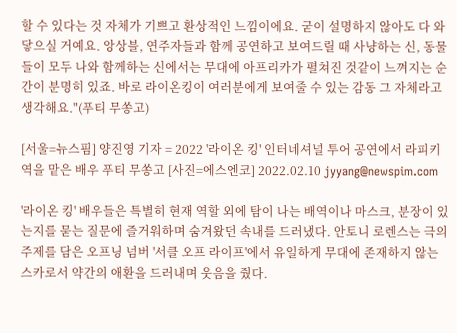할 수 있다는 것 자체가 기쁘고 환상적인 느낌이에요. 굳이 설명하지 않아도 다 와닿으실 거예요. 앙상블, 연주자들과 함께 공연하고 보여드릴 때 사냥하는 신, 동물들이 모두 나와 함께하는 신에서는 무대에 아프리카가 펼쳐진 것같이 느껴지는 순간이 분명히 있죠. 바로 라이온킹이 여러분에게 보여줄 수 있는 감동 그 자체라고 생각해요."(푸티 무쏭고)

[서울=뉴스핌] 양진영 기자 = 2022 '라이온 킹' 인터네셔널 투어 공연에서 라피키 역을 맡은 배우 푸티 무쏭고 [사진=에스엔코] 2022.02.10 jyyang@newspim.com

'라이온 킹' 배우들은 특별히 현재 역할 외에 탐이 나는 배역이나 마스크, 분장이 있는지를 묻는 질문에 즐거워하며 숨겨왔던 속내를 드러냈다. 안토니 로렌스는 극의 주제를 담은 오프닝 넘버 '서클 오프 라이프'에서 유일하게 무대에 존재하지 않는 스카로서 약간의 애환을 드러내며 웃음을 줬다.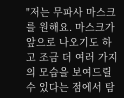"저는 무파사 마스크를 원해요. 마스크가 앞으로 나오기도 하고 조금 더 여러 가지의 모습을 보여드릴 수 있다는 점에서 탐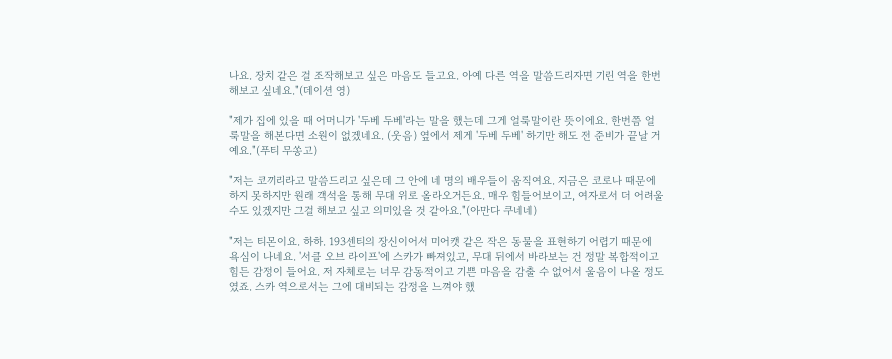나요. 장치 같은 걸 조작해보고 싶은 마음도 들고요. 아예 다른 역을 말씀드리자면 기린 역을 한번 해보고 싶네요."(데이션 영)

"제가 집에 있을 때 어머니가 '두베 두베'라는 말을 했는데 그게 얼룩말이란 뜻이에요. 한번쯤 얼룩말을 해본다면 소원이 없겠네요. (웃음) 옆에서 제게 '두베 두베' 하기만 해도 전 준비가 끝날 거예요."(푸티 무쏭고)

"저는 코끼리라고 말씀드리고 싶은데 그 안에 네 명의 배우들이 움직여요. 지금은 코로나 때문에 하지 못하지만 원래 객석을 통해 무대 위로 올라오거든요. 매우 힘들어보이고, 여자로서 더 어려울 수도 있겠지만 그걸 해보고 싶고 의미있을 것 같아요."(아만다 쿠네네)

"저는 티몬이요. 하하. 193센티의 장신이어서 미어캣 같은 작은 동물을 표현하기 어렵기 때문에 욕심이 나네요. '서클 오브 라이프'에 스카가 빠져있고, 무대 뒤에서 바라보는 건 정말 복합적이고 힘든 감정이 들어요. 저 자체로는 너무 감동적이고 기쁜 마음을 감출 수 없어서 울음이 나올 정도였죠. 스카 역으로서는 그에 대비되는 감정을 느껴야 했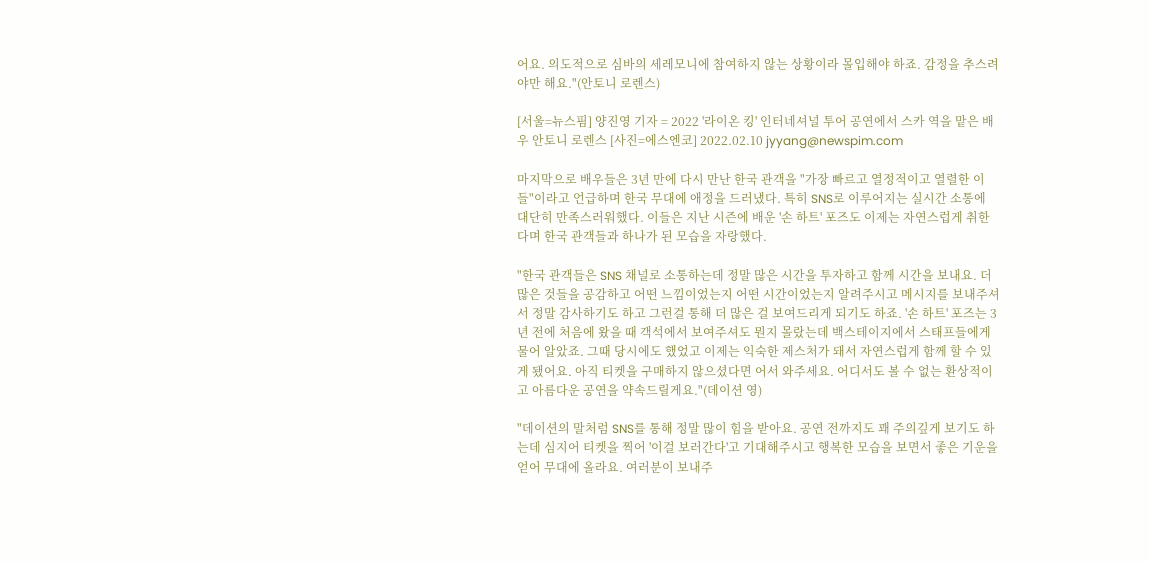어요. 의도적으로 심바의 세레모니에 참여하지 않는 상황이라 몰입해야 하죠. 감정을 추스려야만 해요."(안토니 로렌스)

[서울=뉴스핌] 양진영 기자 = 2022 '라이온 킹' 인터네셔널 투어 공연에서 스카 역을 맡은 배우 안토니 로렌스 [사진=에스엔코] 2022.02.10 jyyang@newspim.com

마지막으로 배우들은 3년 만에 다시 만난 한국 관객을 "가장 빠르고 열정적이고 열렬한 이들"이라고 언급하며 한국 무대에 애정을 드러냈다. 특히 SNS로 이루어지는 실시간 소통에 대단히 만족스러워했다. 이들은 지난 시즌에 배운 '손 하트' 포즈도 이제는 자연스럽게 취한다며 한국 관객들과 하나가 된 모습을 자랑했다.

"한국 관객들은 SNS 채널로 소통하는데 정말 많은 시간을 투자하고 함께 시간을 보내요. 더 많은 것들을 공감하고 어떤 느낌이었는지 어떤 시간이었는지 알려주시고 메시지를 보내주셔서 정말 감사하기도 하고 그런걸 통해 더 많은 걸 보여드리게 되기도 하죠. '손 하트' 포즈는 3년 전에 처음에 왔을 때 객석에서 보여주셔도 뭔지 몰랐는데 백스테이지에서 스태프들에게 물어 알았죠. 그때 당시에도 했었고 이제는 익숙한 제스처가 돼서 자연스럽게 함께 할 수 있게 됐어요. 아직 티켓을 구매하지 않으셨다면 어서 와주세요. 어디서도 볼 수 없는 환상적이고 아름다운 공연을 약속드릴게요."(데이션 영)

"데이션의 말처럼 SNS를 통해 정말 많이 힘을 받아요. 공연 전까지도 꽤 주의깊게 보기도 하는데 심지어 티켓을 찍어 '이걸 보러간다'고 기대해주시고 행복한 모습을 보면서 좋은 기운을 얻어 무대에 올라요. 여러분이 보내주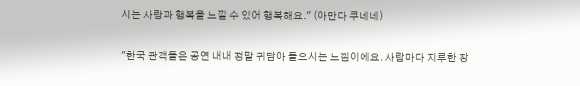시는 사랑과 행복을 느낄 수 있어 행복해요." (아만다 쿠네네)

"한국 관객들은 공연 내내 정말 귀담아 들으시는 느낌이에요. 사람마다 지루한 장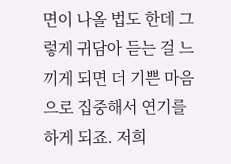면이 나올 법도 한데 그렇게 귀담아 듣는 걸 느끼게 되면 더 기쁜 마음으로 집중해서 연기를 하게 되죠. 저희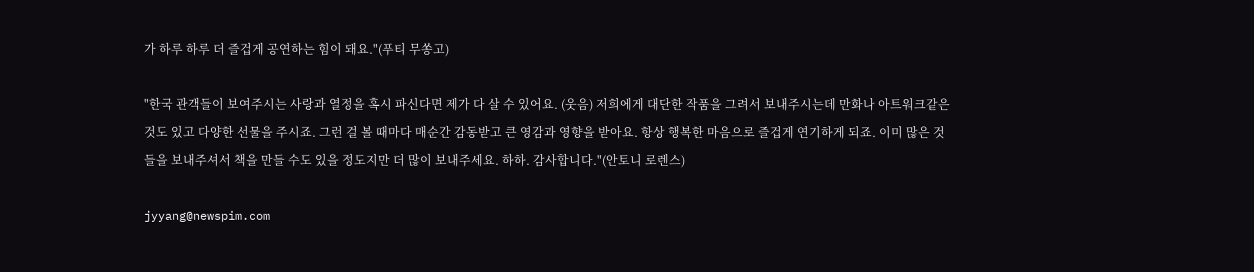가 하루 하루 더 즐겁게 공연하는 힘이 돼요."(푸티 무쏭고)

"한국 관객들이 보여주시는 사랑과 열정을 혹시 파신다면 제가 다 살 수 있어요. (웃음) 저희에게 대단한 작품을 그려서 보내주시는데 만화나 아트워크같은 것도 있고 다양한 선물을 주시죠. 그런 걸 볼 때마다 매순간 감동받고 큰 영감과 영향을 받아요. 항상 행복한 마음으로 즐겁게 연기하게 되죠. 이미 많은 것들을 보내주셔서 책을 만들 수도 있을 정도지만 더 많이 보내주세요. 하하. 감사합니다."(안토니 로렌스)

jyyang@newspim.com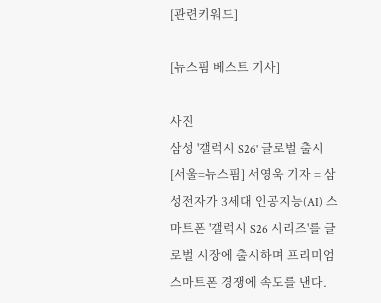[관련키워드]

[뉴스핌 베스트 기사]

사진
삼성 '갤럭시 S26' 글로벌 출시 [서울=뉴스핌] 서영욱 기자 = 삼성전자가 3세대 인공지능(AI) 스마트폰 '갤럭시 S26 시리즈'를 글로벌 시장에 출시하며 프리미엄 스마트폰 경쟁에 속도를 낸다.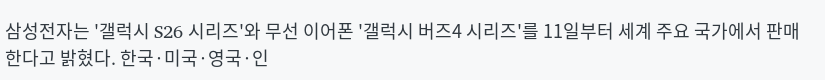삼성전자는 '갤럭시 S26 시리즈'와 무선 이어폰 '갤럭시 버즈4 시리즈'를 11일부터 세계 주요 국가에서 판매한다고 밝혔다. 한국·미국·영국·인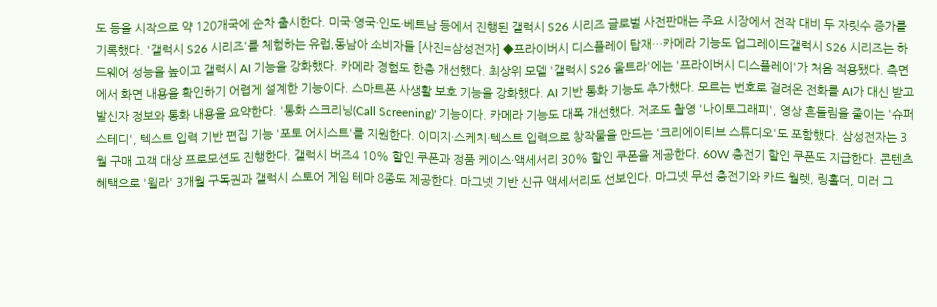도 등을 시작으로 약 120개국에 순차 출시한다. 미국·영국·인도·베트남 등에서 진행된 갤럭시 S26 시리즈 글로벌 사전판매는 주요 시장에서 전작 대비 두 자릿수 증가를 기록했다. '갤럭시 S26 시리즈'를 체험하는 유럽,동남아 소비자들 [사진=삼성전자] ◆프라이버시 디스플레이 탑재…카메라 기능도 업그레이드갤럭시 S26 시리즈는 하드웨어 성능을 높이고 갤럭시 AI 기능을 강화했다. 카메라 경험도 한층 개선했다. 최상위 모델 '갤럭시 S26 울트라'에는 '프라이버시 디스플레이'가 처음 적용됐다. 측면에서 화면 내용을 확인하기 어렵게 설계한 기능이다. 스마트폰 사생활 보호 기능을 강화했다. AI 기반 통화 기능도 추가했다. 모르는 번호로 걸려온 전화를 AI가 대신 받고 발신자 정보와 통화 내용을 요약한다. '통화 스크리닝(Call Screening)' 기능이다. 카메라 기능도 대폭 개선했다. 저조도 촬영 '나이토그래피', 영상 흔들림을 줄이는 '슈퍼 스테디', 텍스트 입력 기반 편집 기능 '포토 어시스트'를 지원한다. 이미지·스케치·텍스트 입력으로 창작물을 만드는 '크리에이티브 스튜디오'도 포함했다. 삼성전자는 3월 구매 고객 대상 프로모션도 진행한다. 갤럭시 버즈4 10% 할인 쿠폰과 정품 케이스·액세서리 30% 할인 쿠폰을 제공한다. 60W 충전기 할인 쿠폰도 지급한다. 콘텐츠 혜택으로 '윌라' 3개월 구독권과 갤럭시 스토어 게임 테마 8종도 제공한다. 마그넷 기반 신규 액세서리도 선보인다. 마그넷 무선 충전기와 카드 월렛, 링홀더, 미러 그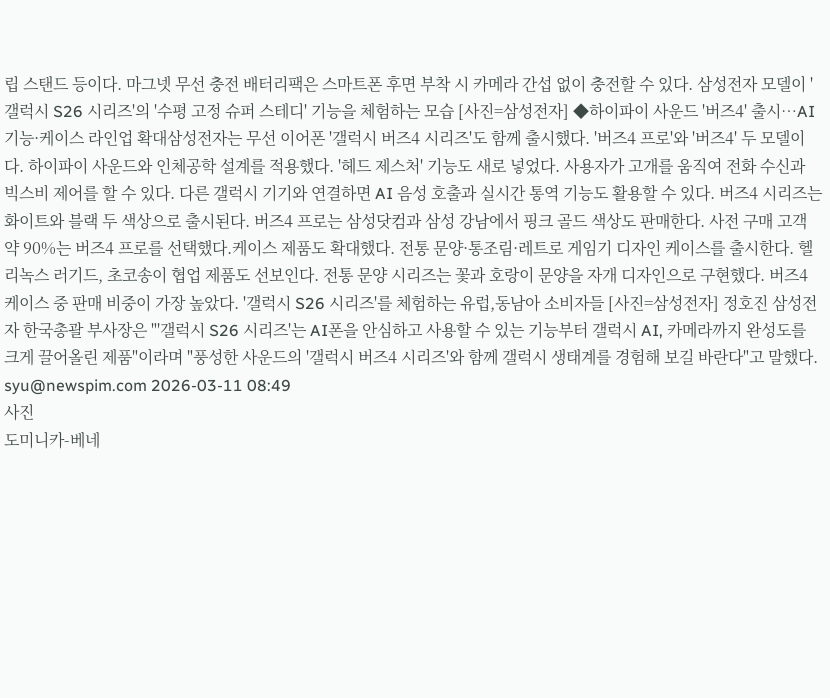립 스탠드 등이다. 마그넷 무선 충전 배터리팩은 스마트폰 후면 부착 시 카메라 간섭 없이 충전할 수 있다. 삼성전자 모델이 '갤럭시 S26 시리즈'의 '수평 고정 슈퍼 스테디' 기능을 체험하는 모습 [사진=삼성전자] ◆하이파이 사운드 '버즈4' 출시…AI 기능·케이스 라인업 확대삼성전자는 무선 이어폰 '갤럭시 버즈4 시리즈'도 함께 출시했다. '버즈4 프로'와 '버즈4' 두 모델이다. 하이파이 사운드와 인체공학 설계를 적용했다. '헤드 제스처' 기능도 새로 넣었다. 사용자가 고개를 움직여 전화 수신과 빅스비 제어를 할 수 있다. 다른 갤럭시 기기와 연결하면 AI 음성 호출과 실시간 통역 기능도 활용할 수 있다. 버즈4 시리즈는 화이트와 블랙 두 색상으로 출시된다. 버즈4 프로는 삼성닷컴과 삼성 강남에서 핑크 골드 색상도 판매한다. 사전 구매 고객 약 90%는 버즈4 프로를 선택했다.케이스 제품도 확대했다. 전통 문양·통조림·레트로 게임기 디자인 케이스를 출시한다. 헬리녹스 러기드, 초코송이 협업 제품도 선보인다. 전통 문양 시리즈는 꽃과 호랑이 문양을 자개 디자인으로 구현했다. 버즈4 케이스 중 판매 비중이 가장 높았다. '갤럭시 S26 시리즈'를 체험하는 유럽,동남아 소비자들 [사진=삼성전자] 정호진 삼성전자 한국총괄 부사장은 "'갤럭시 S26 시리즈'는 AI폰을 안심하고 사용할 수 있는 기능부터 갤럭시 AI, 카메라까지 완성도를 크게 끌어올린 제품"이라며 "풍성한 사운드의 '갤럭시 버즈4 시리즈'와 함께 갤럭시 생태계를 경험해 보길 바란다"고 말했다. syu@newspim.com 2026-03-11 08:49
사진
도미니카-베네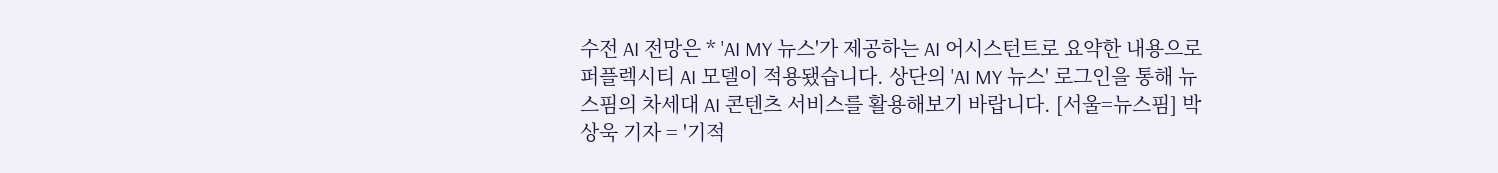수전 AI 전망은 * 'AI MY 뉴스'가 제공하는 AI 어시스턴트로 요약한 내용으로 퍼플렉시티 AI 모델이 적용됐습니다. 상단의 'AI MY 뉴스' 로그인을 통해 뉴스핌의 차세대 AI 콘텐츠 서비스를 활용해보기 바랍니다. [서울=뉴스핌] 박상욱 기자 = '기적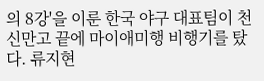의 8강'을 이룬 한국 야구 대표팀이 천신만고 끝에 마이애미행 비행기를 탔다. 류지현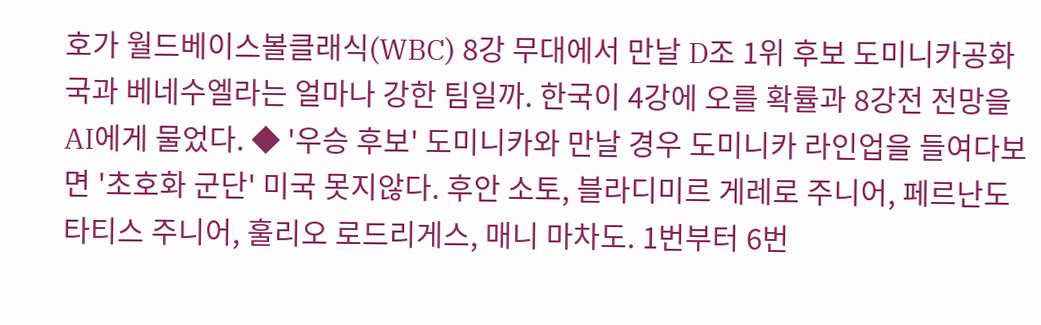호가 월드베이스볼클래식(WBC) 8강 무대에서 만날 D조 1위 후보 도미니카공화국과 베네수엘라는 얼마나 강한 팀일까. 한국이 4강에 오를 확률과 8강전 전망을 AI에게 물었다. ◆ '우승 후보' 도미니카와 만날 경우 도미니카 라인업을 들여다보면 '초호화 군단' 미국 못지않다. 후안 소토, 블라디미르 게레로 주니어, 페르난도 타티스 주니어, 훌리오 로드리게스, 매니 마차도. 1번부터 6번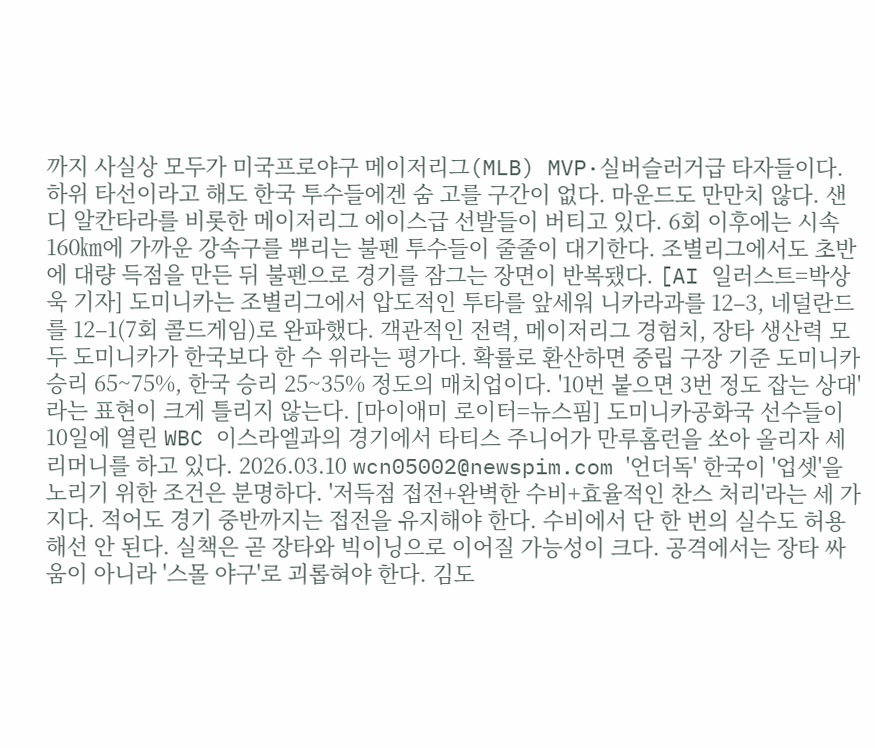까지 사실상 모두가 미국프로야구 메이저리그(MLB) MVP·실버슬러거급 타자들이다. 하위 타선이라고 해도 한국 투수들에겐 숨 고를 구간이 없다. 마운드도 만만치 않다. 샌디 알칸타라를 비롯한 메이저리그 에이스급 선발들이 버티고 있다. 6회 이후에는 시속 160㎞에 가까운 강속구를 뿌리는 불펜 투수들이 줄줄이 대기한다. 조별리그에서도 초반에 대량 득점을 만든 뒤 불펜으로 경기를 잠그는 장면이 반복됐다. [AI 일러스트=박상욱 기자] 도미니카는 조별리그에서 압도적인 투타를 앞세워 니카라과를 12–3, 네덜란드를 12–1(7회 콜드게임)로 완파했다. 객관적인 전력, 메이저리그 경험치, 장타 생산력 모두 도미니카가 한국보다 한 수 위라는 평가다. 확률로 환산하면 중립 구장 기준 도미니카 승리 65~75%, 한국 승리 25~35% 정도의 매치업이다. '10번 붙으면 3번 정도 잡는 상대'라는 표현이 크게 틀리지 않는다. [마이애미 로이터=뉴스핌] 도미니카공화국 선수들이 10일에 열린 WBC 이스라엘과의 경기에서 타티스 주니어가 만루홈런을 쏘아 올리자 세리머니를 하고 있다. 2026.03.10 wcn05002@newspim.com '언더독' 한국이 '업셋'을 노리기 위한 조건은 분명하다. '저득점 접전+완벽한 수비+효율적인 찬스 처리'라는 세 가지다. 적어도 경기 중반까지는 접전을 유지해야 한다. 수비에서 단 한 번의 실수도 허용해선 안 된다. 실책은 곧 장타와 빅이닝으로 이어질 가능성이 크다. 공격에서는 장타 싸움이 아니라 '스몰 야구'로 괴롭혀야 한다. 김도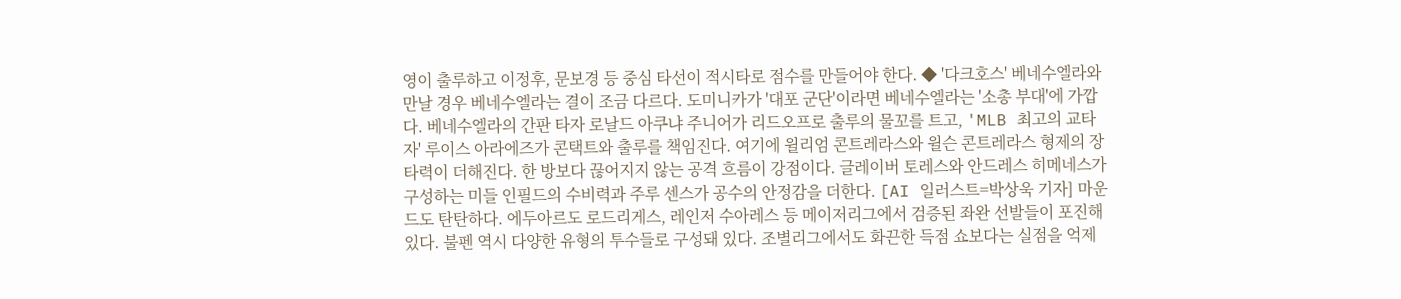영이 출루하고 이정후, 문보경 등 중심 타선이 적시타로 점수를 만들어야 한다. ◆ '다크호스' 베네수엘라와 만날 경우 베네수엘라는 결이 조금 다르다. 도미니카가 '대포 군단'이라면 베네수엘라는 '소총 부대'에 가깝다. 베네수엘라의 간판 타자 로날드 아쿠냐 주니어가 리드오프로 출루의 물꼬를 트고, 'MLB 최고의 교타자' 루이스 아라에즈가 콘택트와 출루를 책임진다. 여기에 윌리엄 콘트레라스와 윌슨 콘트레라스 형제의 장타력이 더해진다. 한 방보다 끊어지지 않는 공격 흐름이 강점이다. 글레이버 토레스와 안드레스 히메네스가 구성하는 미들 인필드의 수비력과 주루 센스가 공수의 안정감을 더한다. [AI 일러스트=박상욱 기자] 마운드도 탄탄하다. 에두아르도 로드리게스, 레인저 수아레스 등 메이저리그에서 검증된 좌완 선발들이 포진해 있다. 불펜 역시 다양한 유형의 투수들로 구성돼 있다. 조별리그에서도 화끈한 득점 쇼보다는 실점을 억제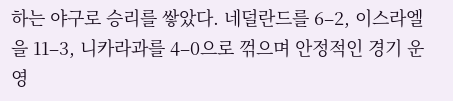하는 야구로 승리를 쌓았다. 네덜란드를 6–2, 이스라엘을 11–3, 니카라과를 4–0으로 꺾으며 안정적인 경기 운영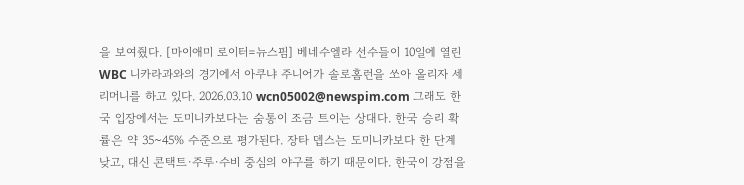을 보여줬다. [마이애미 로이터=뉴스핌] 베네수엘라 선수들이 10일에 열린 WBC 니카라과와의 경기에서 아쿠냐 주니어가 솔로홈런을 쏘아 올리자 세리머니를 하고 있다. 2026.03.10 wcn05002@newspim.com 그래도 한국 입장에서는 도미니카보다는 숨통이 조금 트이는 상대다. 한국 승리 확률은 약 35~45% 수준으로 평가된다. 장타 뎁스는 도미니카보다 한 단계 낮고, 대신 콘택트·주루·수비 중심의 야구를 하기 때문이다. 한국이 강점을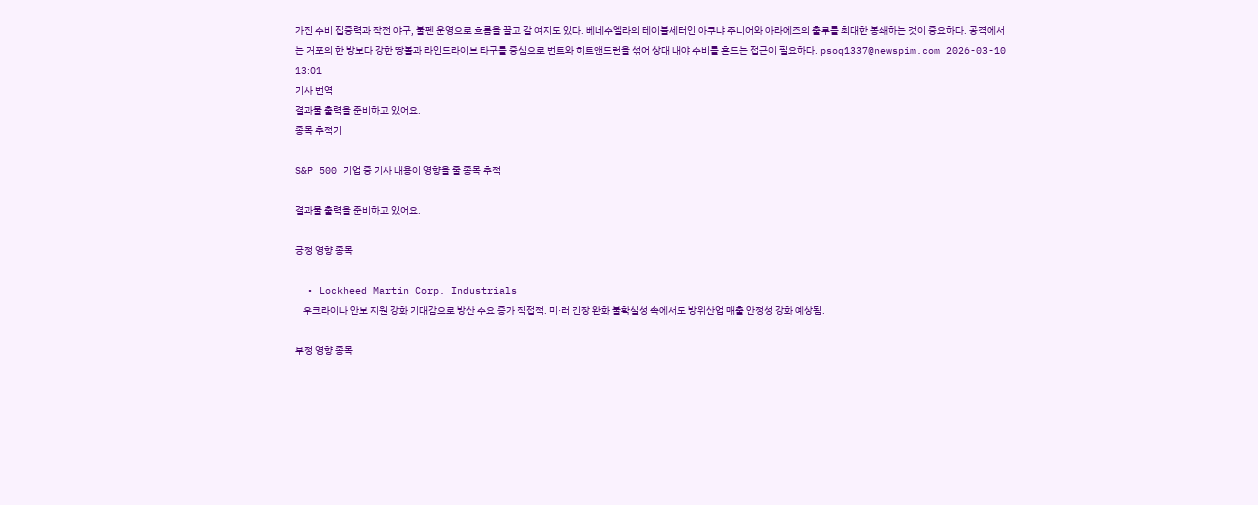가진 수비 집중력과 작전 야구, 불펜 운영으로 흐름을 끌고 갈 여지도 있다. 베네수엘라의 테이블세터인 아쿠냐 주니어와 아라에즈의 출루를 최대한 봉쇄하는 것이 중요하다. 공격에서는 거포의 한 방보다 강한 땅볼과 라인드라이브 타구를 중심으로 번트와 히트앤드런을 섞어 상대 내야 수비를 흔드는 접근이 필요하다. psoq1337@newspim.com 2026-03-10 13:01
기사 번역
결과물 출력을 준비하고 있어요.
종목 추적기

S&P 500 기업 중 기사 내용이 영향을 줄 종목 추적

결과물 출력을 준비하고 있어요.

긍정 영향 종목

  • Lockheed Martin Corp. Industrials
    우크라이나 안보 지원 강화 기대감으로 방산 수요 증가 직접적. 미·러 긴장 완화 불확실성 속에서도 방위산업 매출 안정성 강화 예상됨.

부정 영향 종목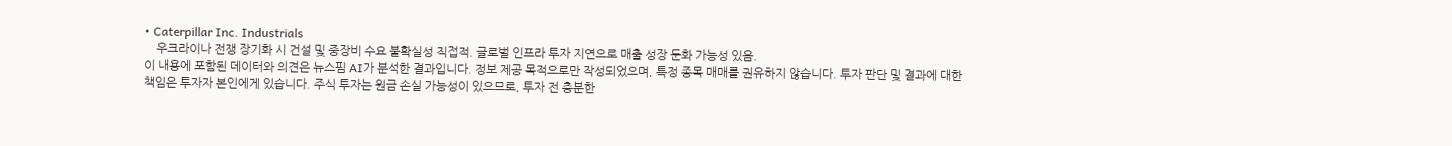• Caterpillar Inc. Industrials
    우크라이나 전쟁 장기화 시 건설 및 중장비 수요 불확실성 직접적. 글로벌 인프라 투자 지연으로 매출 성장 둔화 가능성 있음.
이 내용에 포함된 데이터와 의견은 뉴스핌 AI가 분석한 결과입니다. 정보 제공 목적으로만 작성되었으며, 특정 종목 매매를 권유하지 않습니다. 투자 판단 및 결과에 대한 책임은 투자자 본인에게 있습니다. 주식 투자는 원금 손실 가능성이 있으므로, 투자 전 충분한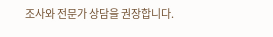조사와 전문가 상담을 권장합니다.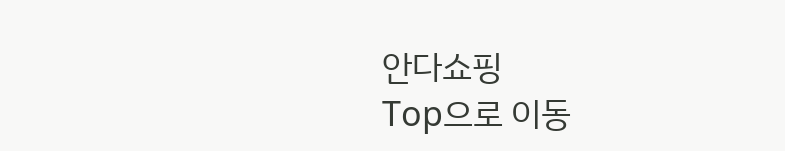안다쇼핑
Top으로 이동